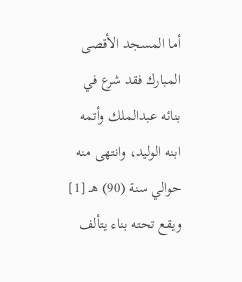أما المسجد الأقصى المبارك فقد شرع في بنائه عبدالملك وأتمه ابنه الوليد، وانتهى منه حوالي سنة (90) هـ [1] ويقع تحته بناء يتألف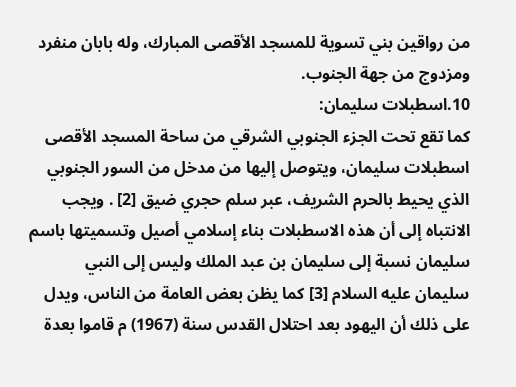من رواقين بني تسوية للمسجد الأقصى المبارك، وله بابان منفرد ومزدوج من جهة الجنوب.
10.اسطبلات سليمان:
كما تقع تحت الجزء الجنوبي الشرقي من ساحة المسجد الأقصى اسطبلات سليمان، ويتوصل إليها من مدخل من السور الجنوبي الذي يحيط بالحرم الشريف، عبر سلم حجري ضيق [2] . ويجب الانتباه إلى أن هذه الاسطبلات بناء إسلامي أصيل وتسميتها باسم سليمان نسبة إلى سليمان بن عبد الملك وليس إلى النبي سليمان عليه السلام [3] كما يظن بعض العامة من الناس، ويدل على ذلك أن اليهود بعد احتلال القدس سنة (1967) م قاموا بعدة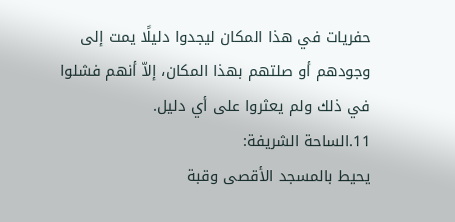حفريات في هذا المكان ليجدوا دليلًا يمت إلى وجودهم أو صلتهم بهذا المكان، إلاّ أنهم فشلوا في ذلك ولم يعثروا على أي دليل.
11.الساحة الشريفة:
يحيط بالمسجد الأقصى وقبة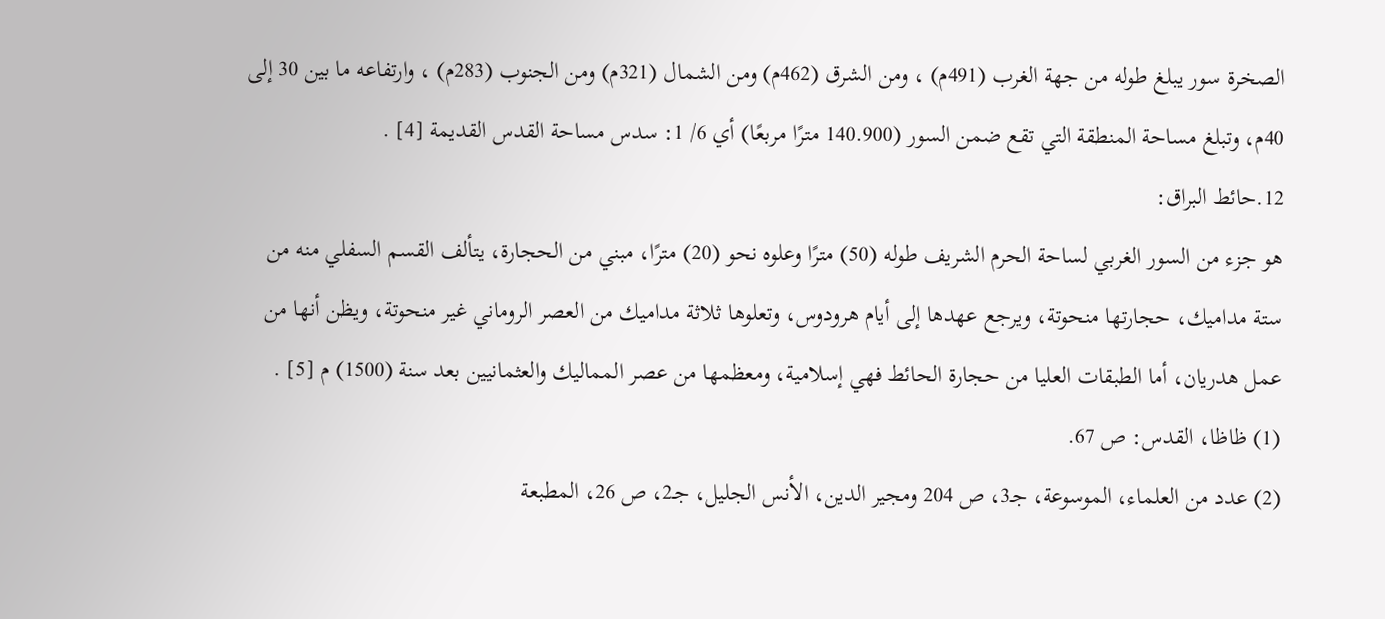الصخرة سور يبلغ طوله من جهة الغرب (491م) ، ومن الشرق (462م) ومن الشمال (321م) ومن الجنوب (283م) ، وارتفاعه ما بين 30 إلى 40م، وتبلغ مساحة المنطقة التي تقع ضمن السور (140.900 مترًا مربعًا) أي 6/ 1: سدس مساحة القدس القديمة [4] .
12.حائط البراق:
هو جزء من السور الغربي لساحة الحرم الشريف طوله (50) مترًا وعلوه نحو (20) مترًا، مبني من الحجارة، يتألف القسم السفلي منه من ستة مداميك، حجارتها منحوتة، ويرجع عهدها إلى أيام هرودوس، وتعلوها ثلاثة مداميك من العصر الروماني غير منحوتة، ويظن أنها من عمل هدريان، أما الطبقات العليا من حجارة الحائط فهي إسلامية، ومعظمها من عصر المماليك والعثمانيين بعد سنة (1500) م [5] .
(1) ظاظا، القدس: ص 67.
(2) عدد من العلماء، الموسوعة، جـ3، ص 204 ومجير الدين، الأنس الجليل، جـ2، ص 26، المطبعة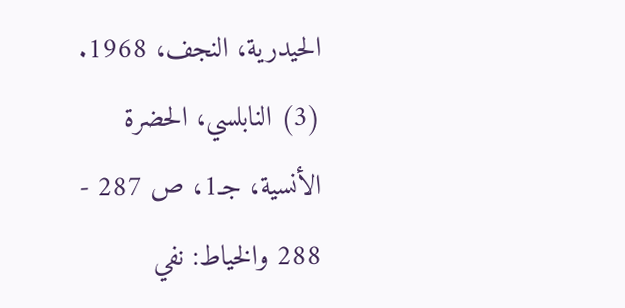الحيدرية، النجف، 1968.
(3) النابلسي، الحضرة الأنسية، جـ1، ص 287 - 288 والخياط: نفي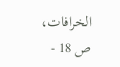الخرافات، ص 18 -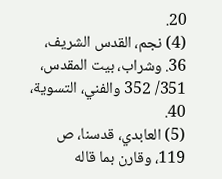20.
(4) نجم، القدس الشريف، 36. وشراب، بيت المقدس، 351/ 352 والفني، التسوية، 40.
(5) العابدي، قدسنا، ص 119، وقارن بما قاله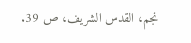نجم، القدس الشريف، ص 39.